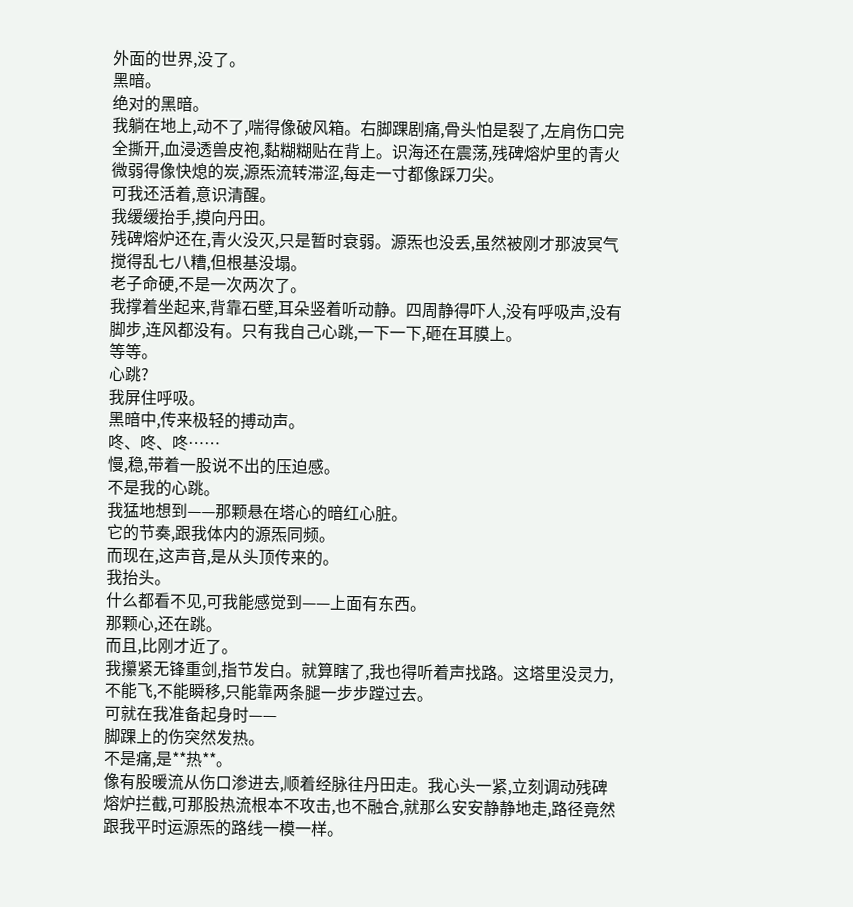外面的世界,没了。
黑暗。
绝对的黑暗。
我躺在地上,动不了,喘得像破风箱。右脚踝剧痛,骨头怕是裂了,左肩伤口完全撕开,血浸透兽皮袍,黏糊糊贴在背上。识海还在震荡,残碑熔炉里的青火微弱得像快熄的炭,源炁流转滞涩,每走一寸都像踩刀尖。
可我还活着,意识清醒。
我缓缓抬手,摸向丹田。
残碑熔炉还在,青火没灭,只是暂时衰弱。源炁也没丢,虽然被刚才那波冥气搅得乱七八糟,但根基没塌。
老子命硬,不是一次两次了。
我撑着坐起来,背靠石壁,耳朵竖着听动静。四周静得吓人,没有呼吸声,没有脚步,连风都没有。只有我自己心跳,一下一下,砸在耳膜上。
等等。
心跳?
我屏住呼吸。
黑暗中,传来极轻的搏动声。
咚、咚、咚……
慢,稳,带着一股说不出的压迫感。
不是我的心跳。
我猛地想到——那颗悬在塔心的暗红心脏。
它的节奏,跟我体内的源炁同频。
而现在,这声音,是从头顶传来的。
我抬头。
什么都看不见,可我能感觉到——上面有东西。
那颗心,还在跳。
而且,比刚才近了。
我攥紧无锋重剑,指节发白。就算瞎了,我也得听着声找路。这塔里没灵力,不能飞,不能瞬移,只能靠两条腿一步步蹚过去。
可就在我准备起身时——
脚踝上的伤突然发热。
不是痛,是**热**。
像有股暖流从伤口渗进去,顺着经脉往丹田走。我心头一紧,立刻调动残碑熔炉拦截,可那股热流根本不攻击,也不融合,就那么安安静静地走,路径竟然跟我平时运源炁的路线一模一样。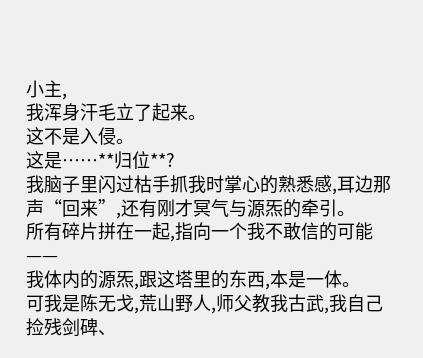小主,
我浑身汗毛立了起来。
这不是入侵。
这是……**归位**?
我脑子里闪过枯手抓我时掌心的熟悉感,耳边那声“回来”,还有刚才冥气与源炁的牵引。
所有碎片拼在一起,指向一个我不敢信的可能——
我体内的源炁,跟这塔里的东西,本是一体。
可我是陈无戈,荒山野人,师父教我古武,我自己捡残剑碑、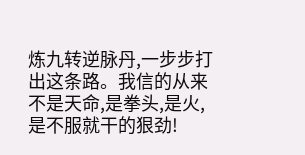炼九转逆脉丹,一步步打出这条路。我信的从来不是天命,是拳头,是火,是不服就干的狠劲!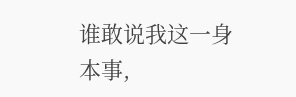谁敢说我这一身本事,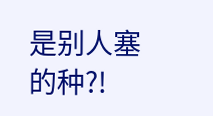是别人塞的种?!